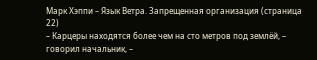Марк Хэппи – Язык Ветра. Запрещенная организация (страница 22)
– Карцеры находятся более чем на сто метров под землёй, – говорил начальник, –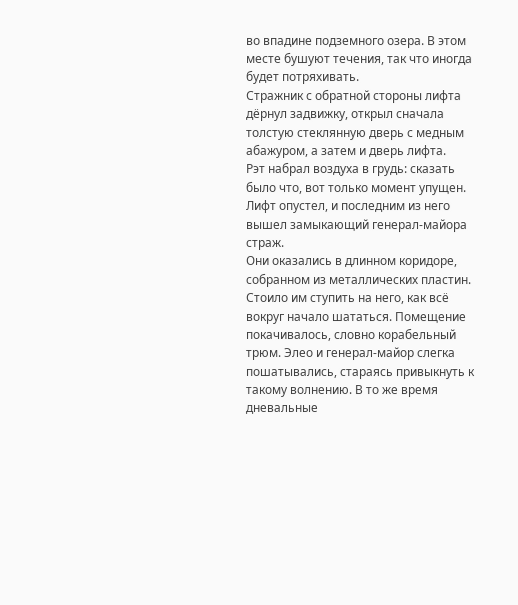во впадине подземного озера. В этом месте бушуют течения, так что иногда будет потряхивать.
Стражник с обратной стороны лифта дёрнул задвижку, открыл сначала толстую стеклянную дверь с медным абажуром, а затем и дверь лифта.
Рэт набрал воздуха в грудь: сказать было что, вот только момент упущен. Лифт опустел, и последним из него вышел замыкающий генерал-майора страж.
Они оказались в длинном коридоре, собранном из металлических пластин. Стоило им ступить на него, как всё вокруг начало шататься. Помещение покачивалось, словно корабельный трюм. Элео и генерал-майор слегка пошатывались, стараясь привыкнуть к такому волнению. В то же время дневальные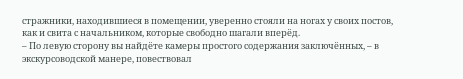стражники, находившиеся в помещении, уверенно стояли на ногах у своих постов, как и свита с начальником, которые свободно шагали вперёд.
– По левую сторону вы найдёте камеры простого содержания заключённых, – в экскурсоводской манере, повествовал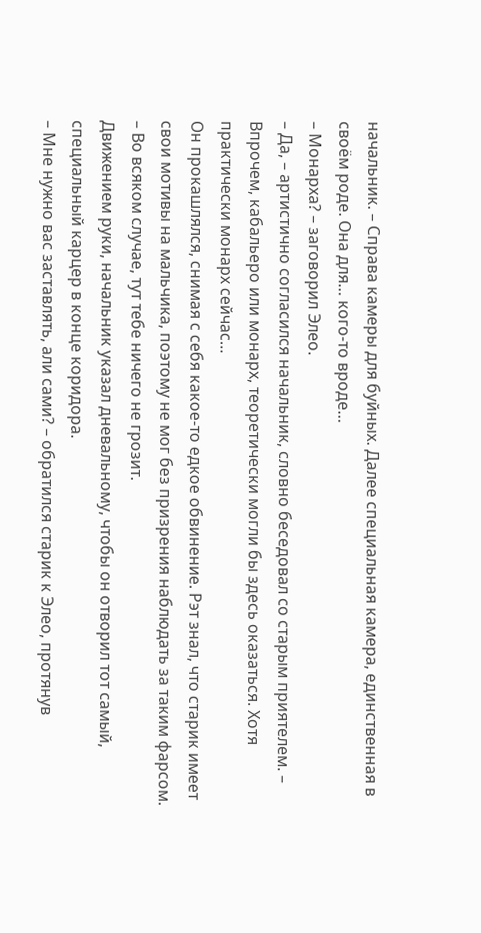начальник. – Справа камеры для буйных. Далее специальная камера, единственная в своём роде. Она для… кого-то вроде…
– Монарха? – заговорил Элео.
– Да, – артистично согласился начальник, словно беседовал со старым приятелем. – Впрочем, кабальеро или монарх, теоретически могли бы здесь оказаться. Хотя практически монарх сейчас…
Он прокашлялся, снимая с себя какое-то едкое обвинение. Рэт знал, что старик имеет свои мотивы на мальчика, поэтому не мог без призрения наблюдать за таким фарсом.
– Во всяком случае, тут тебе ничего не грозит.
Движением руки, начальник указал дневальному, чтобы он отворил тот самый, специальный карцер в конце коридора.
– Мне нужно вас заставлять, али сами? – обратился старик к Элео, протянув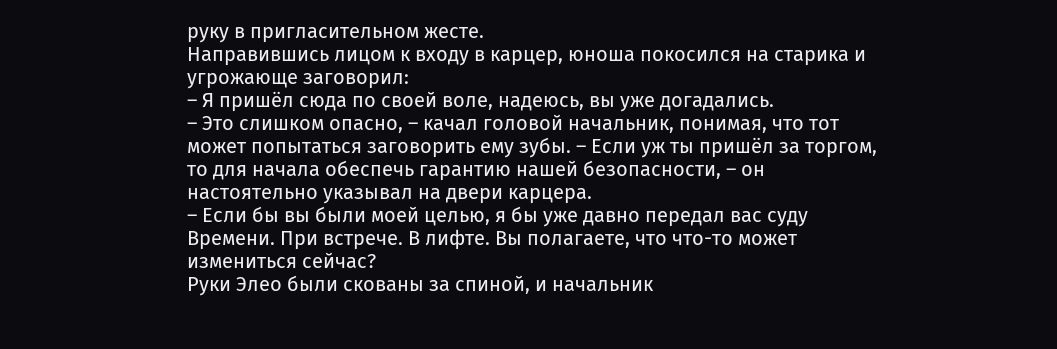руку в пригласительном жесте.
Направившись лицом к входу в карцер, юноша покосился на старика и угрожающе заговорил:
– Я пришёл сюда по своей воле, надеюсь, вы уже догадались.
– Это слишком опасно, – качал головой начальник, понимая, что тот может попытаться заговорить ему зубы. – Если уж ты пришёл за торгом, то для начала обеспечь гарантию нашей безопасности, – он настоятельно указывал на двери карцера.
– Если бы вы были моей целью, я бы уже давно передал вас суду Времени. При встрече. В лифте. Вы полагаете, что что-то может измениться сейчас?
Руки Элео были скованы за спиной, и начальник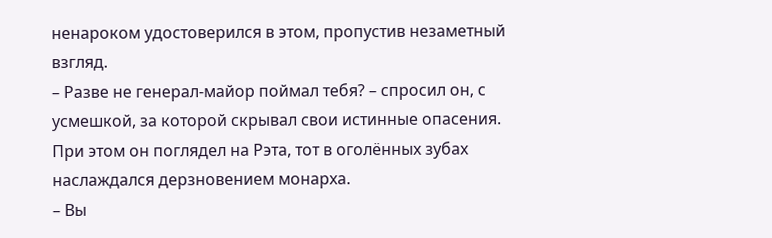ненароком удостоверился в этом, пропустив незаметный взгляд.
– Разве не генерал-майор поймал тебя? – спросил он, с усмешкой, за которой скрывал свои истинные опасения. При этом он поглядел на Рэта, тот в оголённых зубах наслаждался дерзновением монарха.
– Вы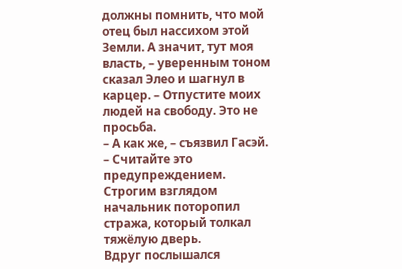должны помнить, что мой отец был нассихом этой Земли. А значит, тут моя власть, – уверенным тоном сказал Элео и шагнул в карцер. – Отпустите моих людей на свободу. Это не просьба.
– А как же, – съязвил Гасэй.
– Считайте это предупреждением.
Строгим взглядом начальник поторопил стража, который толкал тяжёлую дверь.
Вдруг послышался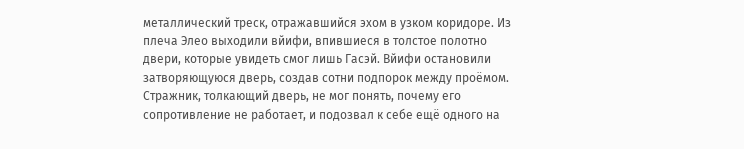металлический треск, отражавшийся эхом в узком коридоре. Из плеча Элео выходили вйифи, впившиеся в толстое полотно двери, которые увидеть смог лишь Гасэй. Вйифи остановили затворяющуюся дверь, создав сотни подпорок между проёмом. Стражник, толкающий дверь, не мог понять, почему его сопротивление не работает, и подозвал к себе ещё одного на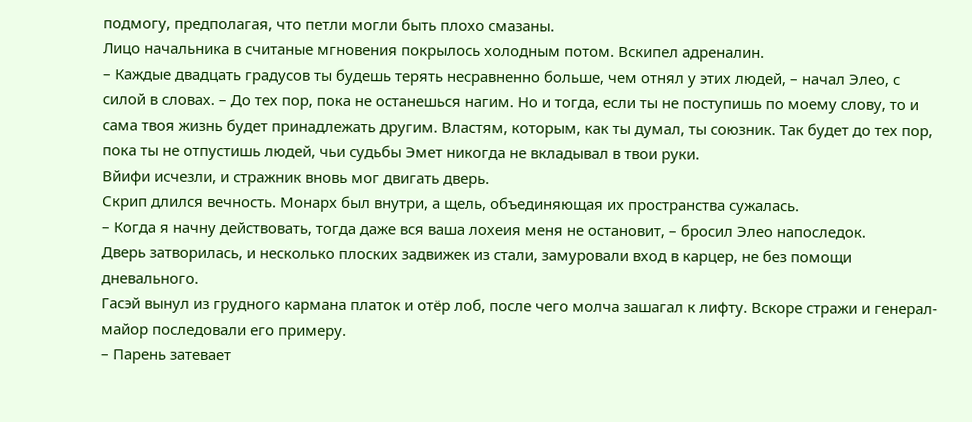подмогу, предполагая, что петли могли быть плохо смазаны.
Лицо начальника в считаные мгновения покрылось холодным потом. Вскипел адреналин.
– Каждые двадцать градусов ты будешь терять несравненно больше, чем отнял у этих людей, – начал Элео, с силой в словах. – До тех пор, пока не останешься нагим. Но и тогда, если ты не поступишь по моему слову, то и сама твоя жизнь будет принадлежать другим. Властям, которым, как ты думал, ты союзник. Так будет до тех пор, пока ты не отпустишь людей, чьи судьбы Эмет никогда не вкладывал в твои руки.
Вйифи исчезли, и стражник вновь мог двигать дверь.
Скрип длился вечность. Монарх был внутри, а щель, объединяющая их пространства сужалась.
– Когда я начну действовать, тогда даже вся ваша лохеия меня не остановит, – бросил Элео напоследок.
Дверь затворилась, и несколько плоских задвижек из стали, замуровали вход в карцер, не без помощи дневального.
Гасэй вынул из грудного кармана платок и отёр лоб, после чего молча зашагал к лифту. Вскоре стражи и генерал-майор последовали его примеру.
– Парень затевает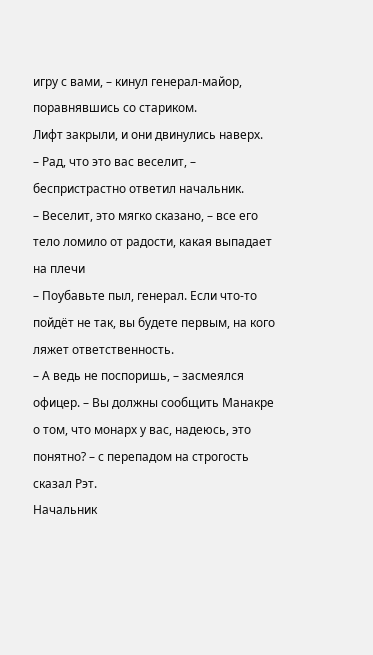игру с вами, – кинул генерал-майор, поравнявшись со стариком.
Лифт закрыли, и они двинулись наверх.
– Рад, что это вас веселит, – беспристрастно ответил начальник.
– Веселит, это мягко сказано, – все его тело ломило от радости, какая выпадает на плечи
– Поубавьте пыл, генерал. Если что-то пойдёт не так, вы будете первым, на кого ляжет ответственность.
– А ведь не поспоришь, – засмеялся офицер. – Вы должны сообщить Манакре о том, что монарх у вас, надеюсь, это понятно? – с перепадом на строгость сказал Рэт.
Начальник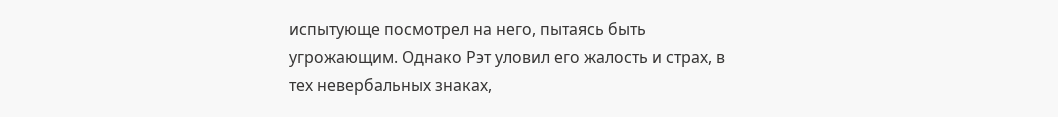испытующе посмотрел на него, пытаясь быть угрожающим. Однако Рэт уловил его жалость и страх, в тех невербальных знаках,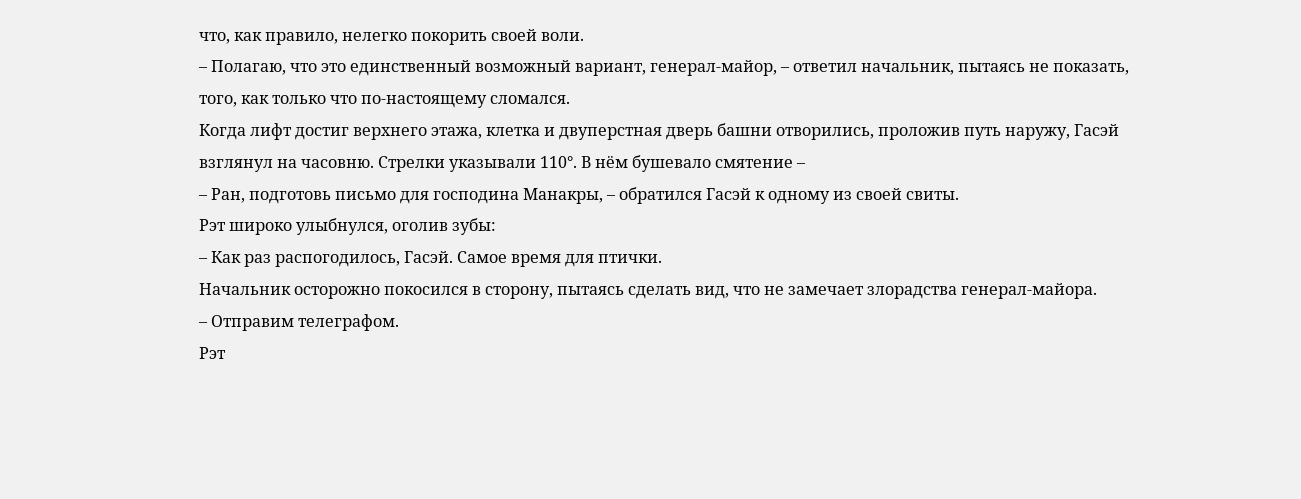что, как правило, нелегко покорить своей воли.
– Полагаю, что это единственный возможный вариант, генерал-майор, – ответил начальник, пытаясь не показать, того, как только что по-настоящему сломался.
Когда лифт достиг верхнего этажа, клетка и двуперстная дверь башни отворились, проложив путь наружу, Гасэй взглянул на часовню. Стрелки указывали 110°. В нём бушевало смятение –
– Ран, подготовь письмо для господина Манакры, – обратился Гасэй к одному из своей свиты.
Рэт широко улыбнулся, оголив зубы:
– Как раз распогодилось, Гасэй. Самое время для птички.
Начальник осторожно покосился в сторону, пытаясь сделать вид, что не замечает злорадства генерал-майора.
– Отправим телеграфом.
Рэт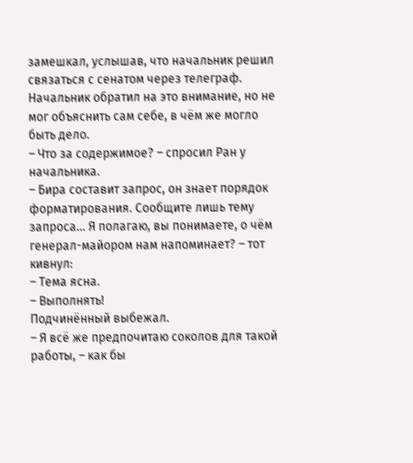замешкал, услышав, что начальник решил связаться с сенатом через телеграф. Начальник обратил на это внимание, но не мог объяснить сам себе, в чём же могло быть дело.
– Что за содержимое? – спросил Ран у начальника.
– Бира составит запрос, он знает порядок форматирования. Сообщите лишь тему запроса… Я полагаю, вы понимаете, о чём генерал-майором нам напоминает? – тот кивнул:
– Тема ясна.
– Выполнять!
Подчинённый выбежал.
– Я всё же предпочитаю соколов для такой работы, – как бы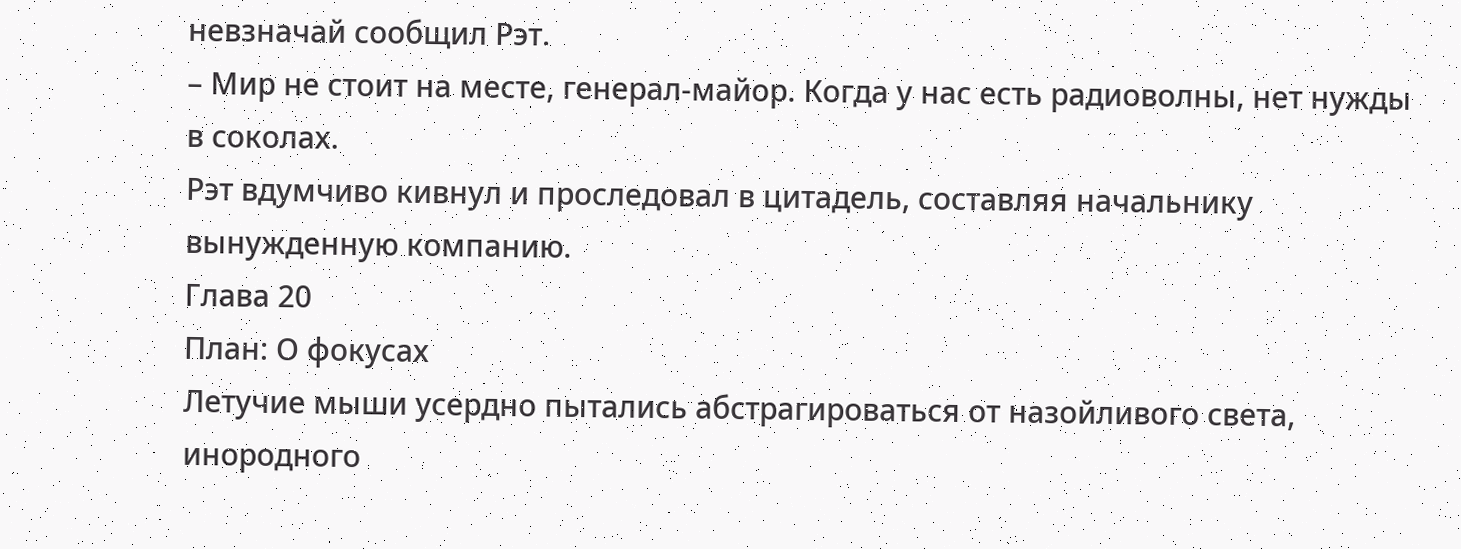невзначай сообщил Рэт.
– Мир не стоит на месте, генерал-майор. Когда у нас есть радиоволны, нет нужды в соколах.
Рэт вдумчиво кивнул и проследовал в цитадель, составляя начальнику вынужденную компанию.
Глава 20
План: О фокусах
Летучие мыши усердно пытались абстрагироваться от назойливого света, инородного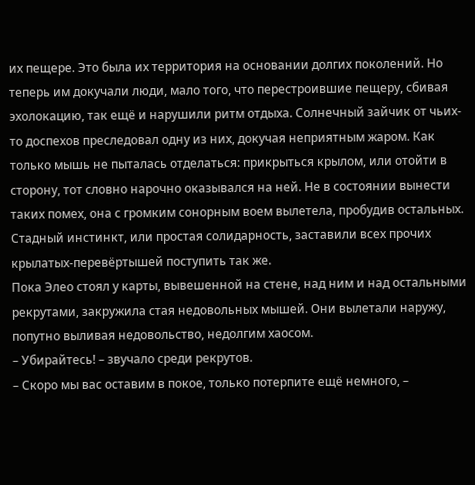их пещере. Это была их территория на основании долгих поколений. Но теперь им докучали люди, мало того, что перестроившие пещеру, сбивая эхолокацию, так ещё и нарушили ритм отдыха. Солнечный зайчик от чьих-то доспехов преследовал одну из них, докучая неприятным жаром. Как только мышь не пыталась отделаться: прикрыться крылом, или отойти в сторону, тот словно нарочно оказывался на ней. Не в состоянии вынести таких помех, она с громким сонорным воем вылетела, пробудив остальных. Стадный инстинкт, или простая солидарность, заставили всех прочих крылатых-перевёртышей поступить так же.
Пока Элео стоял у карты, вывешенной на стене, над ним и над остальными рекрутами, закружила стая недовольных мышей. Они вылетали наружу, попутно выливая недовольство, недолгим хаосом.
– Убирайтесь! – звучало среди рекрутов.
– Скоро мы вас оставим в покое, только потерпите ещё немного, –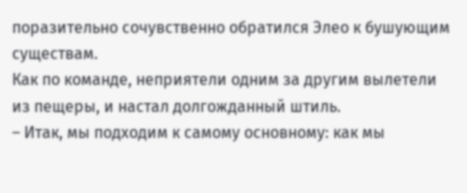поразительно сочувственно обратился Элео к бушующим существам.
Как по команде, неприятели одним за другим вылетели из пещеры, и настал долгожданный штиль.
– Итак, мы подходим к самому основному: как мы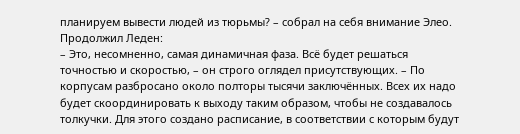планируем вывести людей из тюрьмы? – собрал на себя внимание Элео.
Продолжил Леден:
– Это, несомненно, самая динамичная фаза. Всё будет решаться точностью и скоростью, – он строго оглядел присутствующих. – По корпусам разбросано около полторы тысячи заключённых. Всех их надо будет скоординировать к выходу таким образом, чтобы не создавалось толкучки. Для этого создано расписание, в соответствии с которым будут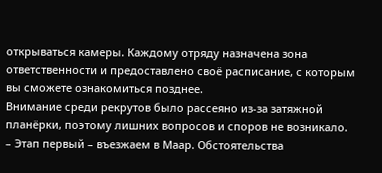открываться камеры. Каждому отряду назначена зона ответственности и предоставлено своё расписание, с которым вы сможете ознакомиться позднее.
Внимание среди рекрутов было рассеяно из-за затяжной планёрки, поэтому лишних вопросов и споров не возникало.
– Этап первый – въезжаем в Маар. Обстоятельства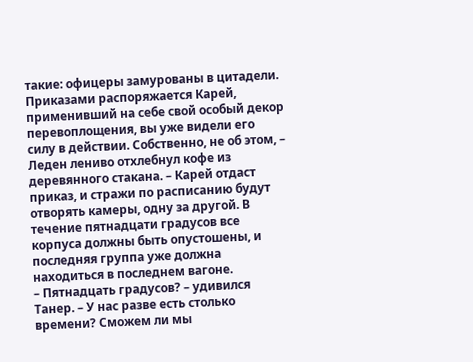такие: офицеры замурованы в цитадели. Приказами распоряжается Карей, применивший на себе свой особый декор перевоплощения, вы уже видели его силу в действии. Собственно, не об этом, – Леден лениво отхлебнул кофе из деревянного стакана. – Карей отдаст приказ, и стражи по расписанию будут отворять камеры, одну за другой. В течение пятнадцати градусов все корпуса должны быть опустошены, и последняя группа уже должна находиться в последнем вагоне.
– Пятнадцать градусов? – удивился Танер. – У нас разве есть столько времени? Сможем ли мы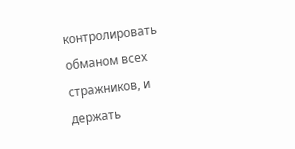контролировать обманом всех стражников, и держать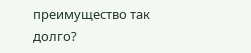преимущество так долго?